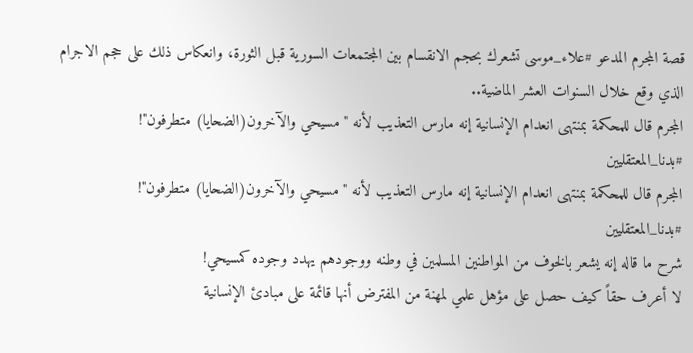قصة المجرم المدعو #علاء_موسى تشعرك بحجم الانقسام بين المجتمعات السورية قبل الثورة، وانعكاس ذلك على حجم الاجرام الذي وقع خلال السنوات العشر الماضية..
المجرم قال للمحكمة بمنتهى انعدام الإنسانية إنه مارس التعذيب لأنه "مسيحي والآخرون(الضحايا) متطرفون"!
#بدنا_المعتقليين
المجرم قال للمحكمة بمنتهى انعدام الإنسانية إنه مارس التعذيب لأنه "مسيحي والآخرون(الضحايا) متطرفون"!
#بدنا_المعتقليين
شرح ما قاله إنه يشعر بالخوف من المواطنين المسلمين في وطنه ووجودهم يهدد وجوده كمسيحي!
لا أعرف حقاً كيف حصل على مؤهل علمي لمهنة من المفترض أنها قائمة على مبادئ الإنسانية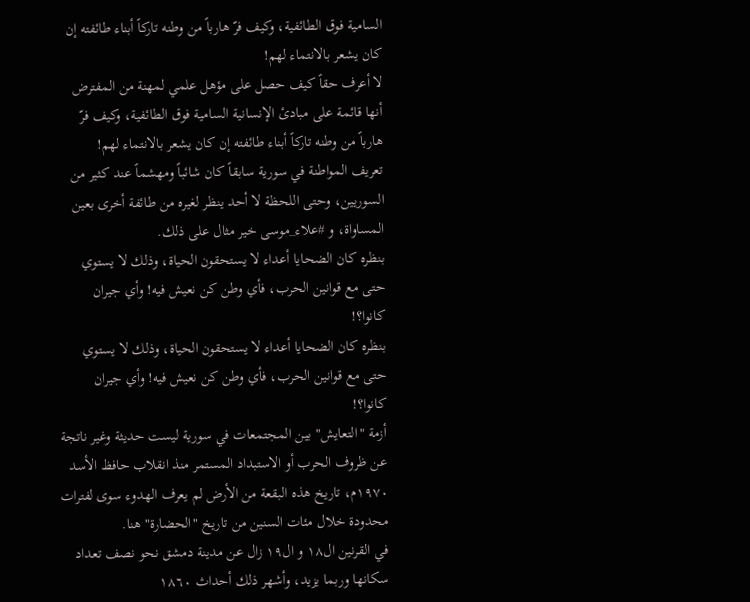السامية فوق الطائفية، وكيف فرّ هارباً من وطنه تاركاً أبناء طائفته إن كان يشعر بالانتماء لهم!
لا أعرف حقاً كيف حصل على مؤهل علمي لمهنة من المفترض أنها قائمة على مبادئ الإنسانية السامية فوق الطائفية، وكيف فرّ هارباً من وطنه تاركاً أبناء طائفته إن كان يشعر بالانتماء لهم!
تعريف المواطنة في سورية سابقاً كان شائباً ومهشماً عند كثير من السوريين، وحتى اللحظة لا أحد ينظر لغيره من طائفة أخرى بعين المساواة، و #علاء_موسى خير مثال على ذلك.
بنظره كان الضحايا أعداء لا يستحقون الحياة، وذلك لا يستوي حتى مع قوانين الحرب، فأي وطن كن نعيش فيه! وأي جيران كانوا؟!
بنظره كان الضحايا أعداء لا يستحقون الحياة، وذلك لا يستوي حتى مع قوانين الحرب، فأي وطن كن نعيش فيه! وأي جيران كانوا؟!
أزمة "التعايش" بين المجتمعات في سورية ليست حديثة وغير ناتجة عن ظروف الحرب أو الاستبداد المستمر منذ انقلاب حافظ الأسد ١٩٧٠م، تاريخ هذه البقعة من الأرض لم يعرف الهدوء سوى لفترات محدودة خلال مئات السنين من تاريخ "الحضارة" هنا.
في القرنين ال١٨ و ال١٩ زال عن مدينة دمشق نحو نصف تعداد سكانها وربما يزيد، وأشهر ذلك أحداث ١٨٦٠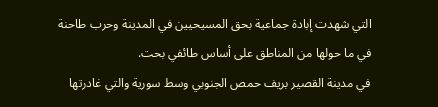التي شهدت إبادة جماعية بحق المسيحيين في المدينة وحرب طاحنة في ما حولها من المناطق على أساس طائفي بحت.
في مدينة القصير بريف حمص الجنوبي وسط سورية والتي غادرتها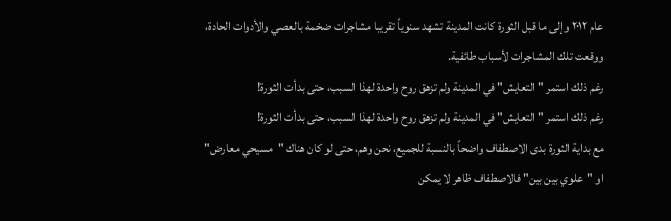عام ٢٠١٢ وإلى ما قبل الثورة كانت المدينة تشهد سنوياً تقريبا مشاجرات ضخمة بالعصي والأدوات الحادة، ووقعت تلك المشاجرات لأسباب طائفية.
رغم ذلك استمر "التعايش" في المدينة ولم تزهق روح واحدة لهذا السبب، حتى بدأت الثورة!
رغم ذلك استمر "التعايش" في المدينة ولم تزهق روح واحدة لهذا السبب، حتى بدأت الثورة!
مع بداية الثورة بدى الاصطفاف واضحاً بالنسبة للجميع، نحن وهم، حتى لو كان هناك "مسيحي معارض" او "علوي بين بين" فالاصطفاف ظاهر لا يمكن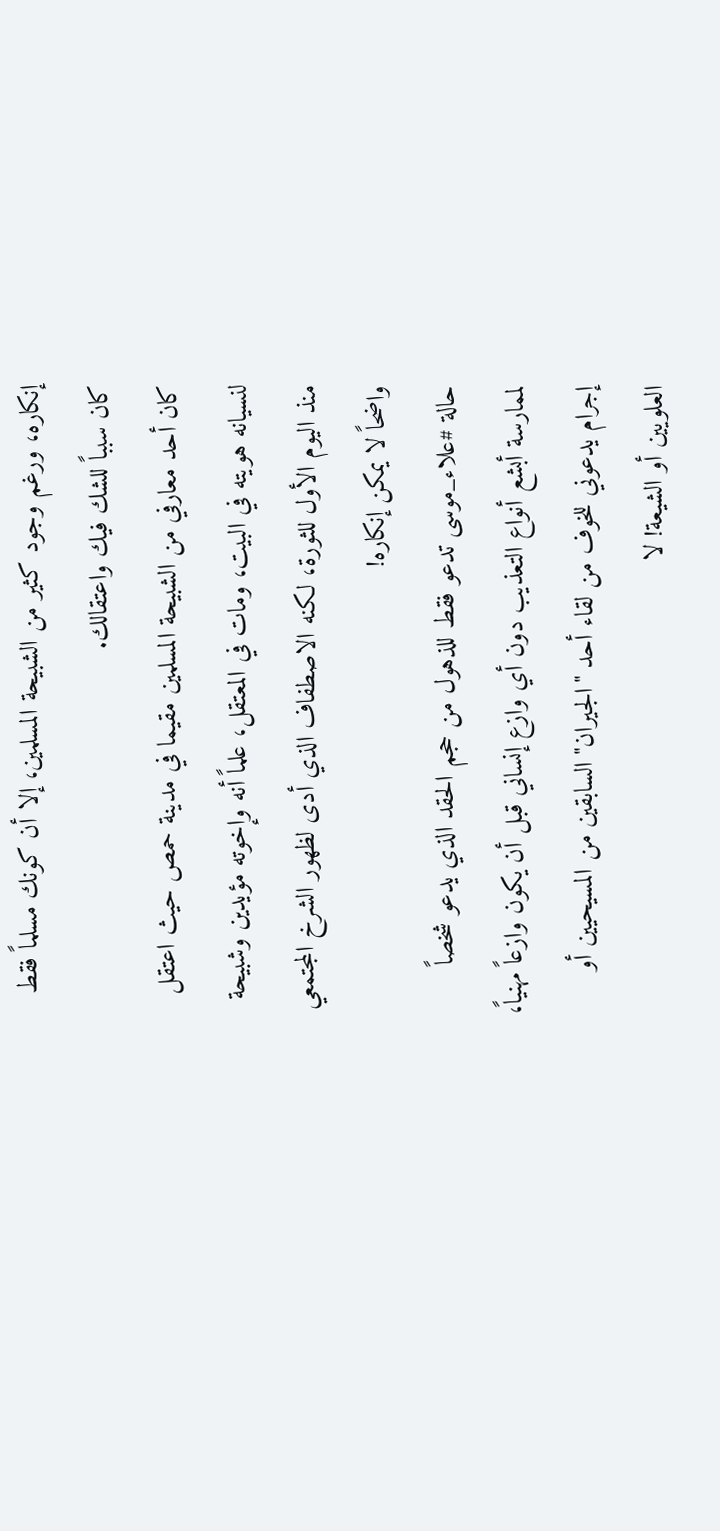إنكاره، ورغم وجود كثير من الشبيحة المسلمين، إلا أن كونك مسلماً فقط كان سبباً للشك فيك واعتقالك.
كان أحد معارفي من الشبيحة المسلمين مقيما في مدينة حمص حيث اعتقل لنسيانه هويته في البيت، ومات في المعتقل، علماً أنه وإخوته مؤيدين وشبيحة منذ اليوم الأول للثورة، لكنه الاصطفاف الذي أدى لظهور الشرخ المجتمعي واضحاً لا يمكن إنكاره!
حالة #علاء_موسى تدعو فقط للذهول من حجم الحقد الذي يدعو شخصاً لممارسة أبشع أنواع التعذيب دون أي وازع إنساني قبل أن يكون وازعاً مهنياً، إجرام يدعوني للخوف من لقاء أحد "الجيران" السابقين من المسيحيين أو العلويين أو الشيعة! لا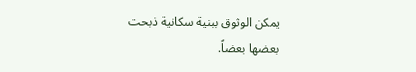يمكن الوثوق ببنية سكانية ذبحت بعضها بعضاً.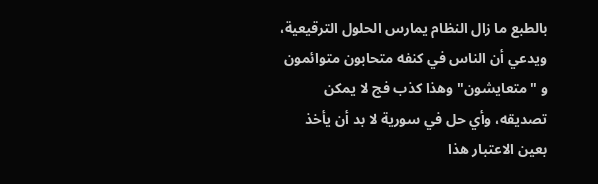بالطبع ما زال النظام يمارس الحلول الترقيعية، ويدعي أن الناس في كنفه متحابون متوائمون و "متعايشون" وهذا كذب فج لا يمكن تصديقه، وأي حل في سورية لا بد أن يأخذ بعين الاعتبار هذا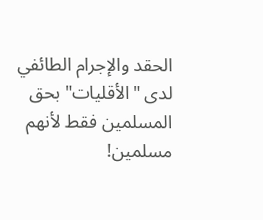الحقد والإجرام الطائفي لدى "الأقليات" بحق المسلمين فقط لأنهم مسلمين!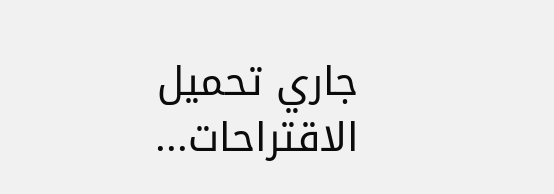جاري تحميل الاقتراحات...